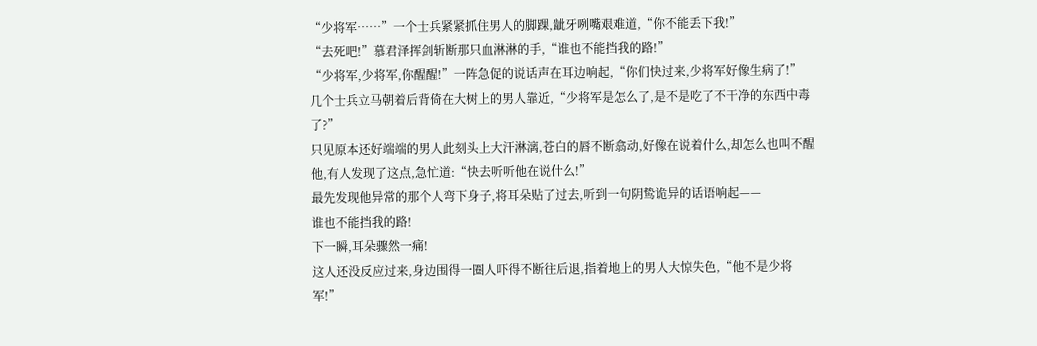“少将军……”一个士兵紧紧抓住男人的脚踝,龇牙咧嘴艰难道,“你不能丢下我!”
“去死吧!”慕君泽挥剑斩断那只血淋淋的手,“谁也不能挡我的路!”
“少将军,少将军,你醒醒!”一阵急促的说话声在耳边响起,“你们快过来,少将军好像生病了!”
几个士兵立马朝着后背倚在大树上的男人靠近,“少将军是怎么了,是不是吃了不干净的东西中毒了?”
只见原本还好端端的男人此刻头上大汗淋漓,苍白的唇不断翕动,好像在说着什么,却怎么也叫不醒他,有人发现了这点,急忙道:“快去听听他在说什么!”
最先发现他异常的那个人弯下身子,将耳朵贴了过去,听到一句阴鸷诡异的话语响起——
谁也不能挡我的路!
下一瞬,耳朵骤然一痛!
这人还没反应过来,身边围得一圈人吓得不断往后退,指着地上的男人大惊失色,“他不是少将军!”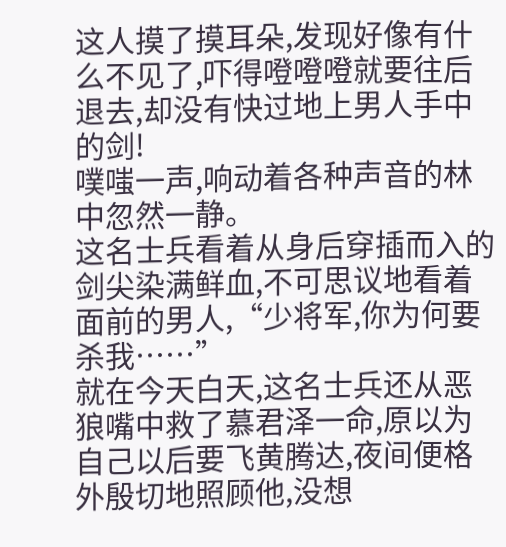这人摸了摸耳朵,发现好像有什么不见了,吓得噔噔噔就要往后退去,却没有快过地上男人手中的剑!
噗嗤一声,响动着各种声音的林中忽然一静。
这名士兵看着从身后穿插而入的剑尖染满鲜血,不可思议地看着面前的男人,“少将军,你为何要杀我……”
就在今天白天,这名士兵还从恶狼嘴中救了慕君泽一命,原以为自己以后要飞黄腾达,夜间便格外殷切地照顾他,没想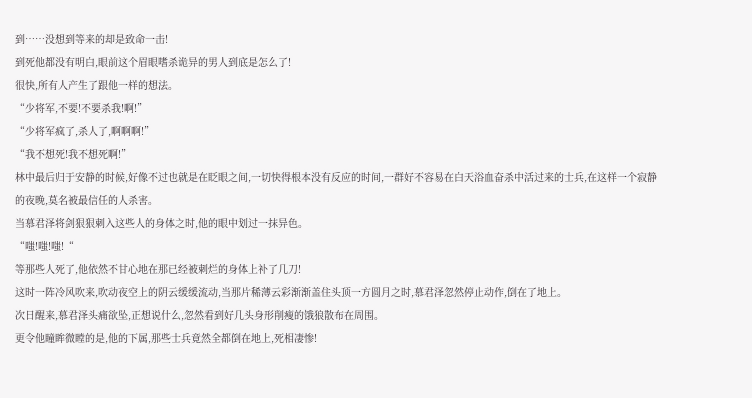到……没想到等来的却是致命一击!
到死他都没有明白,眼前这个眉眼嗜杀诡异的男人到底是怎么了!
很快,所有人产生了跟他一样的想法。
“少将军,不要!不要杀我!啊!”
“少将军疯了,杀人了,啊啊啊!”
“我不想死!我不想死啊!”
林中最后归于安静的时候,好像不过也就是在眨眼之间,一切快得根本没有反应的时间,一群好不容易在白天浴血奋杀中活过来的士兵,在这样一个寂静的夜晚,莫名被最信任的人杀害。
当慕君泽将剑狠狠刺入这些人的身体之时,他的眼中划过一抹异色。
“嗤!嗤!嗤!“
等那些人死了,他依然不甘心地在那已经被刺烂的身体上补了几刀!
这时一阵冷风吹来,吹动夜空上的阴云缓缓流动,当那片稀薄云彩渐渐盖住头顶一方圆月之时,慕君泽忽然停止动作,倒在了地上。
次日醒来,慕君泽头痛欲坠,正想说什么,忽然看到好几头身形削瘦的饿狼散布在周围。
更令他瞳眸微瞠的是,他的下属,那些士兵竟然全都倒在地上,死相凄惨!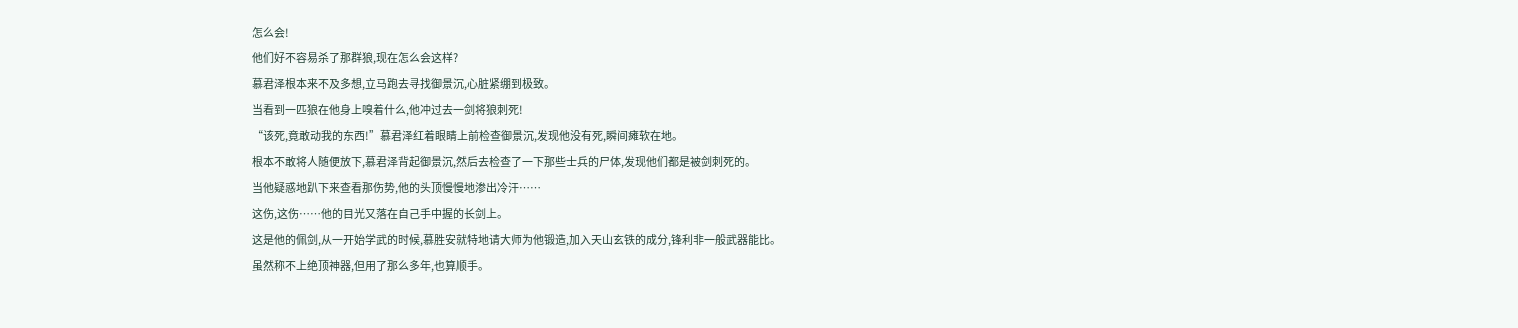怎么会!
他们好不容易杀了那群狼,现在怎么会这样?
慕君泽根本来不及多想,立马跑去寻找御景沉,心脏紧绷到极致。
当看到一匹狼在他身上嗅着什么,他冲过去一剑将狼刺死!
“该死,竟敢动我的东西!”慕君泽红着眼睛上前检查御景沉,发现他没有死,瞬间瘫软在地。
根本不敢将人随便放下,慕君泽背起御景沉,然后去检查了一下那些士兵的尸体,发现他们都是被剑刺死的。
当他疑惑地趴下来查看那伤势,他的头顶慢慢地渗出冷汗……
这伤,这伤……他的目光又落在自己手中握的长剑上。
这是他的佩剑,从一开始学武的时候,慕胜安就特地请大师为他锻造,加入天山玄铁的成分,锋利非一般武器能比。
虽然称不上绝顶神器,但用了那么多年,也算顺手。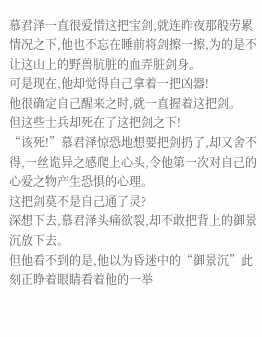慕君泽一直很爱惜这把宝剑,就连昨夜那般劳累情况之下,他也不忘在睡前将剑擦一擦,为的是不让这山上的野兽肮脏的血弄脏剑身。
可是现在,他却觉得自己拿着一把凶器!
他很确定自己醒来之时,就一直握着这把剑。
但这些士兵却死在了这把剑之下!
“该死!”慕君泽惊恐地想要把剑扔了,却又舍不得,一丝诡异之感爬上心头,令他第一次对自己的心爱之物产生恐惧的心理。
这把剑莫不是自己通了灵?
深想下去,慕君泽头痛欲裂,却不敢把背上的御景沉放下去。
但他看不到的是,他以为昏迷中的“御景沉”此刻正睁着眼睛看着他的一举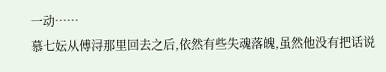一动……
慕七妘从傅浔那里回去之后,依然有些失魂落魄,虽然他没有把话说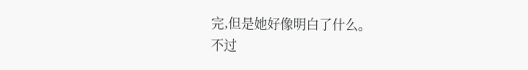完,但是她好像明白了什么。
不过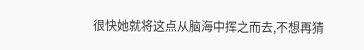很快她就将这点从脑海中挥之而去,不想再猜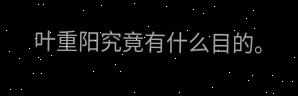叶重阳究竟有什么目的。